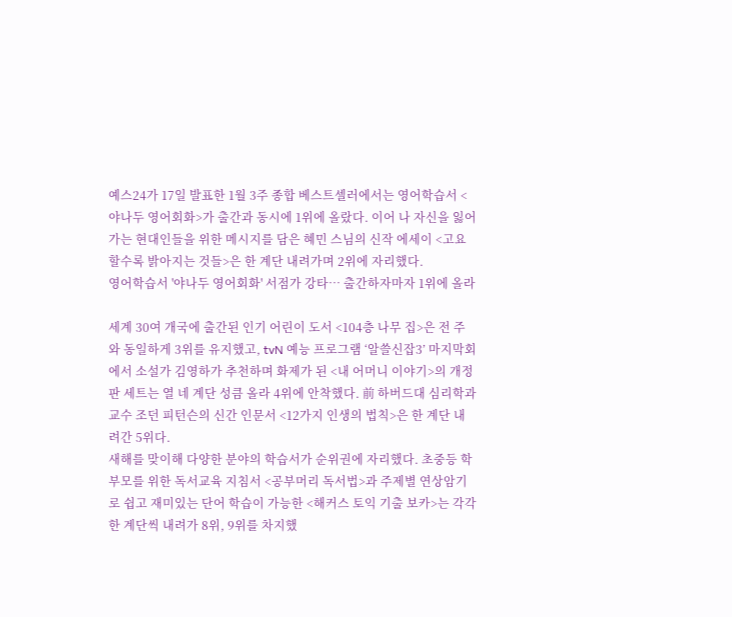예스24가 17일 발표한 1월 3주 종합 베스트셀러에서는 영어학습서 <야나두 영어회화>가 출간과 동시에 1위에 올랐다. 이어 나 자신을 잃어가는 현대인들을 위한 메시지를 담은 혜민 스님의 신작 에세이 <고요할수록 밝아지는 것들>은 한 계단 내려가며 2위에 자리했다.
영어학습서 '야나두 영어회화' 서점가 강타… 출간하자마자 1위에 올라

세계 30여 개국에 출간된 인기 어린이 도서 <104층 나무 집>은 전 주와 동일하게 3위를 유지했고, tvN 예능 프로그램 ‘알쓸신잡3’ 마지막회에서 소설가 김영하가 추천하며 화제가 된 <내 어머니 이야기>의 개정판 세트는 열 네 계단 성큼 올라 4위에 안착했다. 前 하버드대 심리학과 교수 조던 피턴슨의 신간 인문서 <12가지 인생의 법칙>은 한 계단 내려간 5위다.
새해를 맞이해 다양한 분야의 학습서가 순위권에 자리했다. 초중등 학부모를 위한 독서교육 지침서 <공부머리 독서법>과 주제별 연상암기로 쉽고 재미있는 단어 학습이 가능한 <해커스 토익 기출 보카>는 각각 한 계단씩 내려가 8위, 9위를 차지했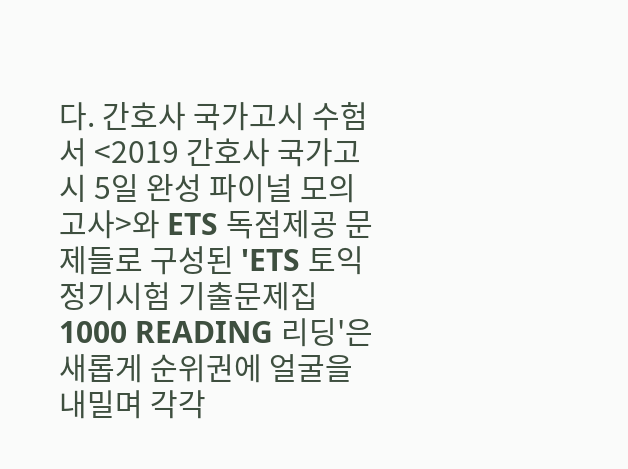다. 간호사 국가고시 수험서 <2019 간호사 국가고시 5일 완성 파이널 모의고사>와 ETS 독점제공 문제들로 구성된 'ETS 토익 정기시험 기출문제집 1000 READING 리딩'은 새롭게 순위권에 얼굴을 내밀며 각각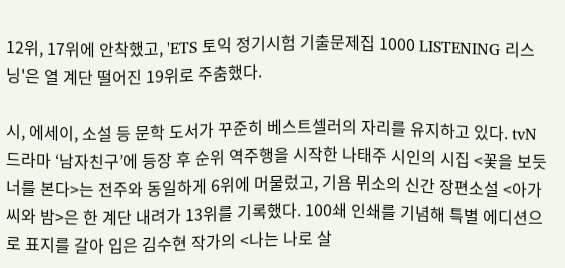12위, 17위에 안착했고, 'ETS 토익 정기시험 기출문제집 1000 LISTENING 리스닝'은 열 계단 떨어진 19위로 주춤했다.

시, 에세이, 소설 등 문학 도서가 꾸준히 베스트셀러의 자리를 유지하고 있다. tvN 드라마 ‘남자친구’에 등장 후 순위 역주행을 시작한 나태주 시인의 시집 <꽃을 보듯 너를 본다>는 전주와 동일하게 6위에 머물렀고, 기욤 뮈소의 신간 장편소설 <아가씨와 밤>은 한 계단 내려가 13위를 기록했다. 100쇄 인쇄를 기념해 특별 에디션으로 표지를 갈아 입은 김수현 작가의 <나는 나로 살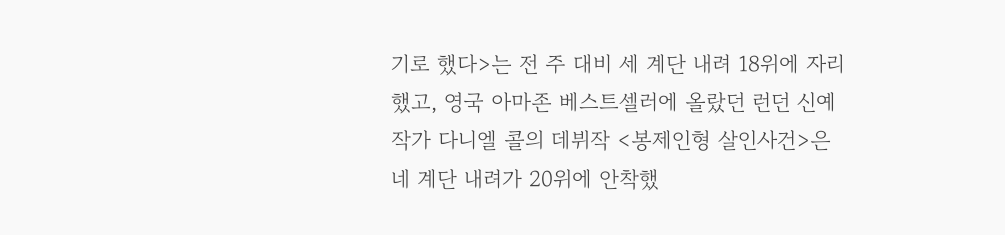기로 했다>는 전 주 대비 세 계단 내려 18위에 자리했고, 영국 아마존 베스트셀러에 올랐던 런던 신예 작가 다니엘 콜의 데뷔작 <봉제인형 살인사건>은 네 계단 내려가 20위에 안착했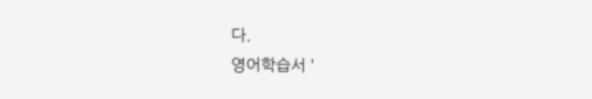다.
영어학습서 '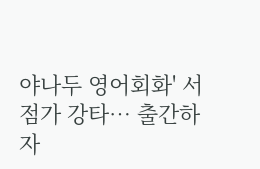야나두 영어회화' 서점가 강타… 출간하자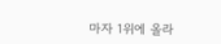마자 1위에 올라